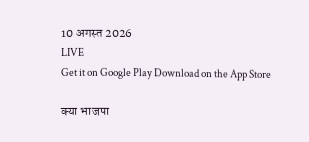10 अगस्त 2026
LIVE
Get it on Google Play Download on the App Store

क्या भाजपा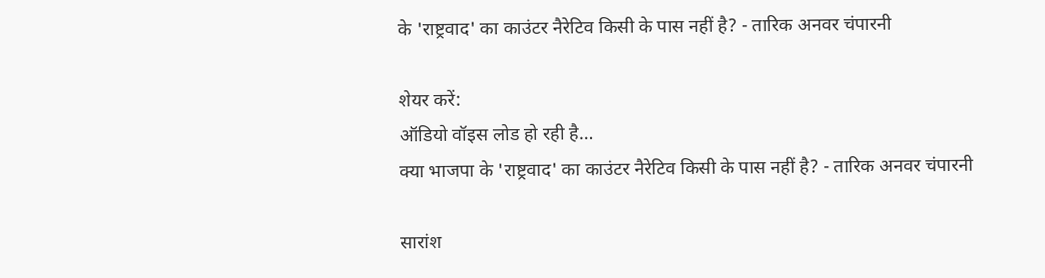के 'राष्ट्रवाद' का काउंटर नैरेटिव किसी के पास नहीं है? - तारिक अनवर चंपारनी

शेयर करें:
ऑडियो वॉइस लोड हो रही है…
क्या भाजपा के 'राष्ट्रवाद' का काउंटर नैरेटिव किसी के पास नहीं है? - तारिक अनवर चंपारनी

सारांश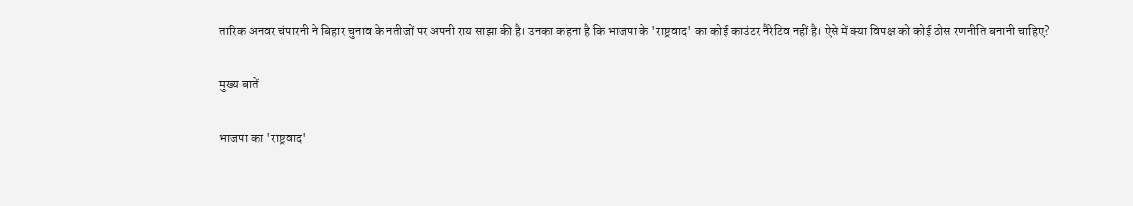तारिक अनवर चंपारनी ने बिहार चुनाव के नतीजों पर अपनी राय साझा की है। उनका कहना है कि भाजपा के 'राष्ट्रवाद' का कोई काउंटर नैरेटिव नहीं है। ऐसे में क्या विपक्ष को कोई ठोस रणनीति बनानी चाहिए?

मुख्य बातें

भाजपा का 'राष्ट्रवाद'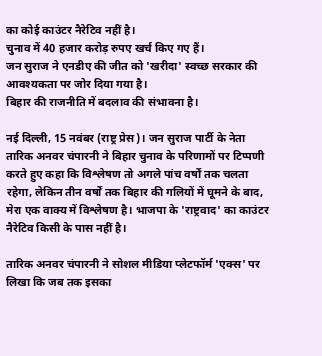का कोई काउंटर नैरेटिव नहीं है।
चुनाव में 40 हजार करोड़ रुपए खर्च किए गए हैं।
जन सुराज ने एनडीए की जीत को 'खरीदा' स्वच्छ सरकार की आवश्यकता पर जोर दिया गया है।
बिहार की राजनीति में बदलाव की संभावना है।

नई दिल्ली, 15 नवंबर (राष्ट्र प्रेस)। जन सुराज पार्टी के नेता तारिक अनवर चंपारनी ने बिहार चुनाव के परिणामों पर टिप्पणी करते हुए कहा कि विश्लेषण तो अगले पांच वर्षों तक चलता रहेगा, लेकिन तीन वर्षों तक बिहार की गलियों में घूमने के बाद, मेरा एक वाक्य में विश्लेषण है। भाजपा के 'राष्ट्रवाद' का काउंटर नैरेटिव किसी के पास नहीं है।

तारिक अनवर चंपारनी ने सोशल मीडिया प्लेटफॉर्म 'एक्स' पर लिखा कि जब तक इसका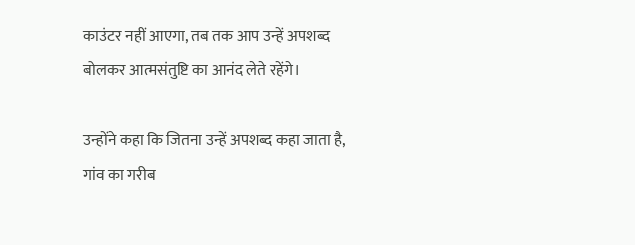काउंटर नहीं आएगा, तब तक आप उन्हें अपशब्द बोलकर आत्मसंतुष्टि का आनंद लेते रहेंगे।

उन्होंने कहा कि जितना उन्हें अपशब्द कहा जाता है, गांव का गरीब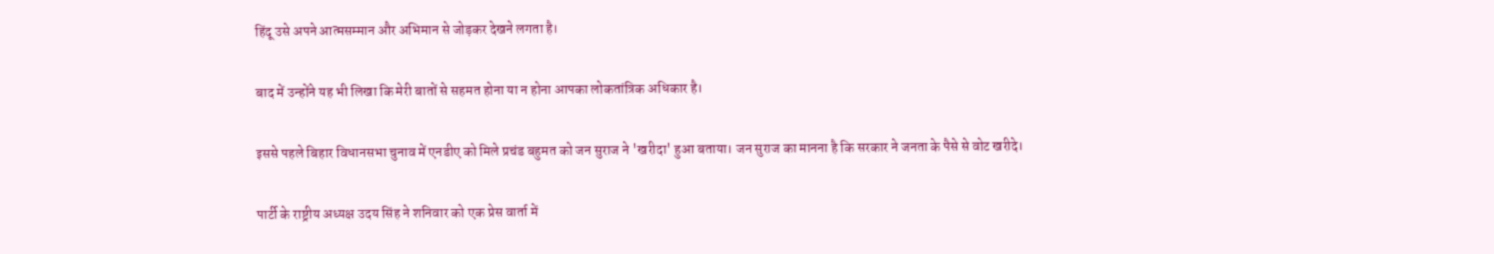हिंदू उसे अपने आत्मसम्मान और अभिमान से जोड़कर देखने लगता है।

बाद में उन्होंने यह भी लिखा कि मेरी बातों से सहमत होना या न होना आपका लोकतांत्रिक अधिकार है।

इससे पहले बिहार विधानसभा चुनाव में एनडीए को मिले प्रचंड बहुमत को जन सुराज ने 'खरीदा' हुआ बताया। जन सुराज का मानना है कि सरकार ने जनता के पैसे से वोट खरीदे।

पार्टी के राष्ट्रीय अध्यक्ष उदय सिंह ने शनिवार को एक प्रेस वार्ता में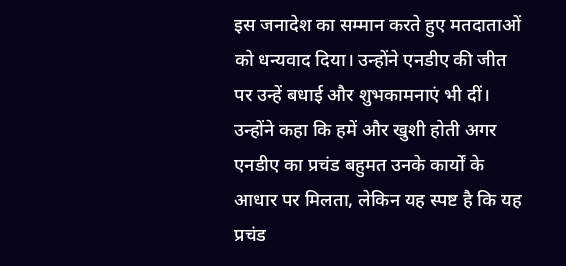इस जनादेश का सम्मान करते हुए मतदाताओं को धन्यवाद दिया। उन्होंने एनडीए की जीत पर उन्हें बधाई और शुभकामनाएं भी दीं। उन्होंने कहा कि हमें और खुशी होती अगर एनडीए का प्रचंड बहुमत उनके कार्यों के आधार पर मिलता, लेकिन यह स्पष्ट है कि यह प्रचंड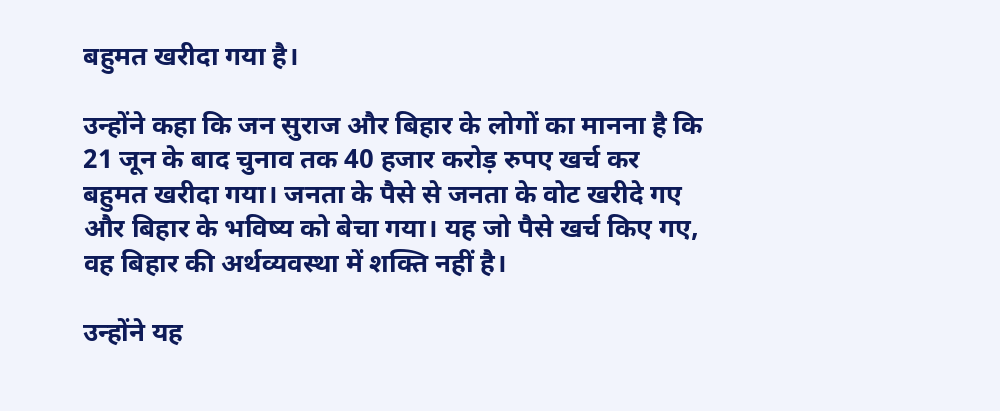बहुमत खरीदा गया है।

उन्होंने कहा कि जन सुराज और बिहार के लोगों का मानना है कि 21 जून के बाद चुनाव तक 40 हजार करोड़ रुपए खर्च कर बहुमत खरीदा गया। जनता के पैसे से जनता के वोट खरीदे गए और बिहार के भविष्य को बेचा गया। यह जो पैसे खर्च किए गए, वह बिहार की अर्थव्यवस्था में शक्ति नहीं है।

उन्होंने यह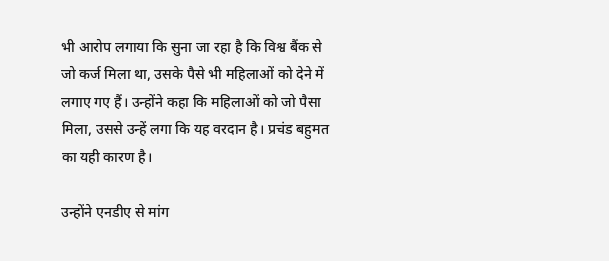भी आरोप लगाया कि सुना जा रहा है कि विश्व बैंक से जो कर्ज मिला था, उसके पैसे भी महिलाओं को देने में लगाए गए हैं। उन्होंने कहा कि महिलाओं को जो पैसा मिला, उससे उन्हें लगा कि यह वरदान है। प्रचंड बहुमत का यही कारण है।

उन्होंने एनडीए से मांग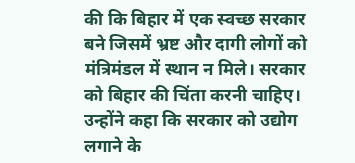की कि बिहार में एक स्वच्छ सरकार बने जिसमें भ्रष्ट और दागी लोगों को मंत्रिमंडल में स्थान न मिले। सरकार को बिहार की चिंता करनी चाहिए। उन्होंने कहा कि सरकार को उद्योग लगाने के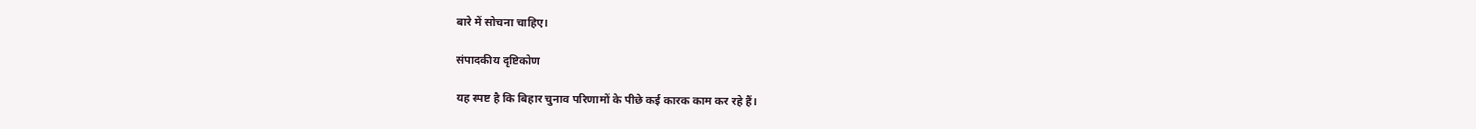बारे में सोचना चाहिए।

संपादकीय दृष्टिकोण

यह स्पष्ट है कि बिहार चुनाव परिणामों के पीछे कई कारक काम कर रहे हैं।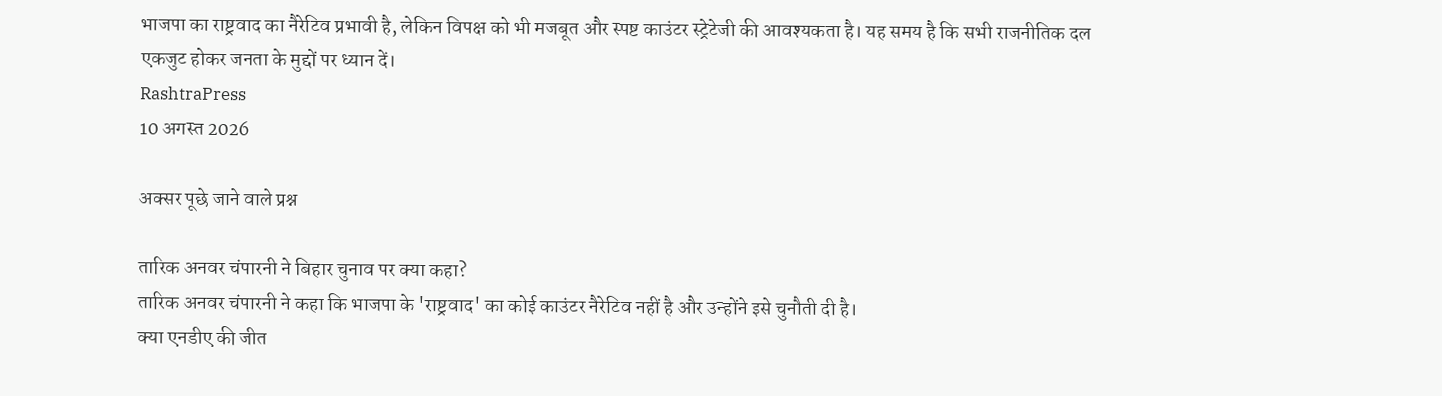भाजपा का राष्ट्रवाद का नैरेटिव प्रभावी है, लेकिन विपक्ष को भी मजबूत और स्पष्ट काउंटर स्ट्रेटेजी की आवश्यकता है। यह समय है कि सभी राजनीतिक दल एकजुट होकर जनता के मुद्दों पर ध्यान दें।
RashtraPress
10 अगस्त 2026

अक्सर पूछे जाने वाले प्रश्न

तारिक अनवर चंपारनी ने बिहार चुनाव पर क्या कहा?
तारिक अनवर चंपारनी ने कहा कि भाजपा के 'राष्ट्रवाद' का कोई काउंटर नैरेटिव नहीं है और उन्होंने इसे चुनौती दी है।
क्या एनडीए की जीत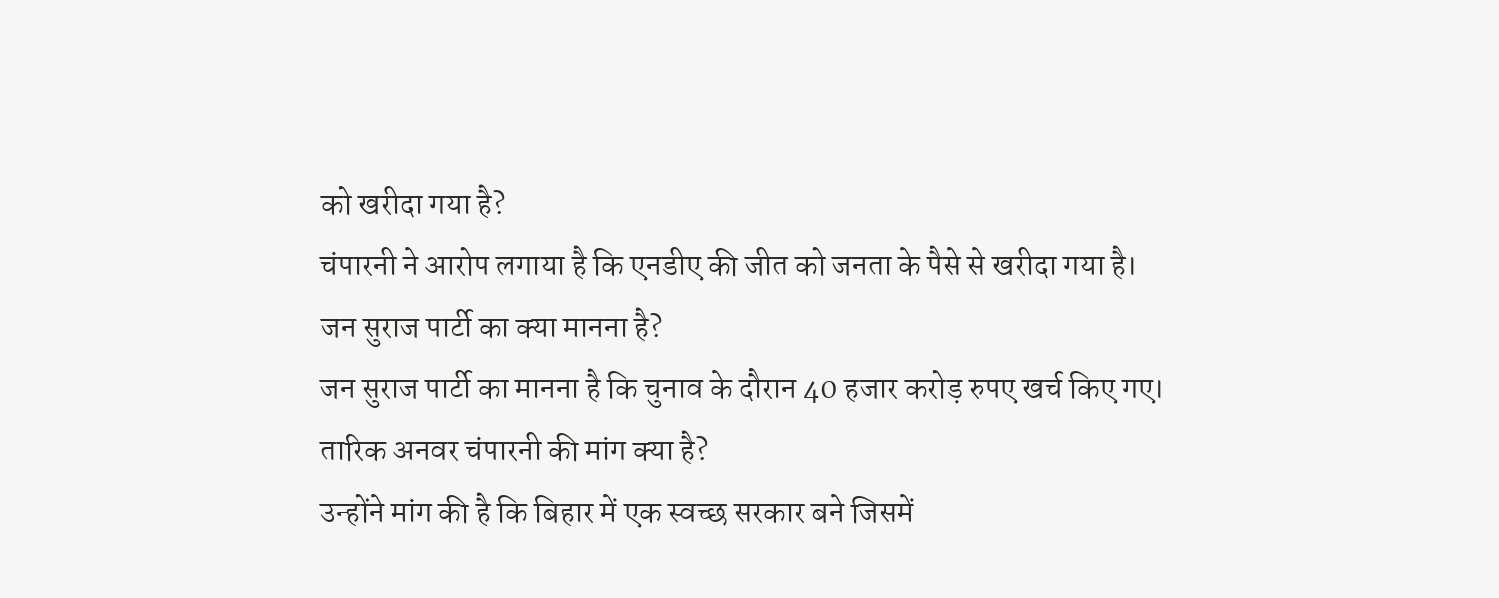को खरीदा गया है?
चंपारनी ने आरोप लगाया है कि एनडीए की जीत को जनता के पैसे से खरीदा गया है।
जन सुराज पार्टी का क्या मानना है?
जन सुराज पार्टी का मानना है कि चुनाव के दौरान 40 हजार करोड़ रुपए खर्च किए गए।
तारिक अनवर चंपारनी की मांग क्या है?
उन्होंने मांग की है कि बिहार में एक स्वच्छ सरकार बने जिसमें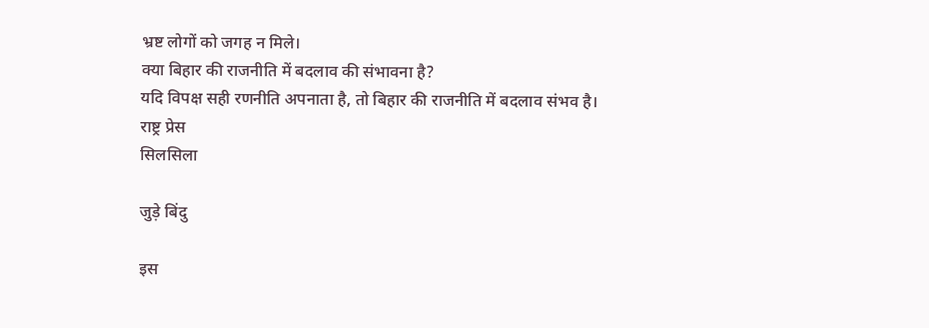भ्रष्ट लोगों को जगह न मिले।
क्या बिहार की राजनीति में बदलाव की संभावना है?
यदि विपक्ष सही रणनीति अपनाता है, तो बिहार की राजनीति में बदलाव संभव है।
राष्ट्र प्रेस
सिलसिला

जुड़े बिंदु

इस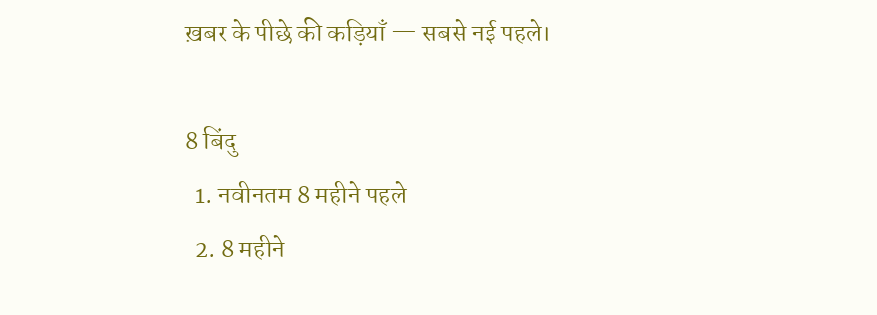ख़बर के पीछे की कड़ियाँ — सबसे नई पहले।

8 बिंदु
  1. नवीनतम 8 महीने पहले
  2. 8 महीने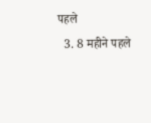पहले
  3. 8 महीने पहले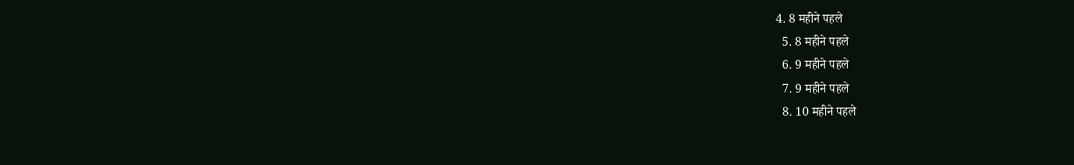4. 8 महीने पहले
  5. 8 महीने पहले
  6. 9 महीने पहले
  7. 9 महीने पहले
  8. 10 महीने पहले